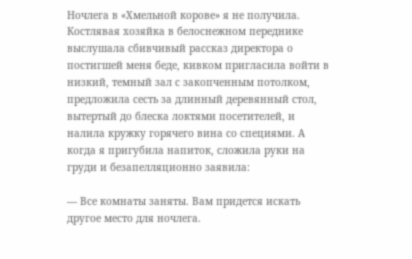Ночлега в «Хмельной корове» я не получила. Костлявая хозяйка в белоснежном переднике выслушала сбивчивый рассказ директора о постигшей меня беде, кивком пригласила войти в низкий, темный зал с закопченным потолком, предложила сесть за длинный деревянный стол, вытертый до блеска локтями посетителей, и налила кружку горячего вина со специями. А когда я пригубила напиток, сложила руки на груди и безапелляционно заявила:

— Все комнаты заняты. Вам придется искать другое место для ночлега.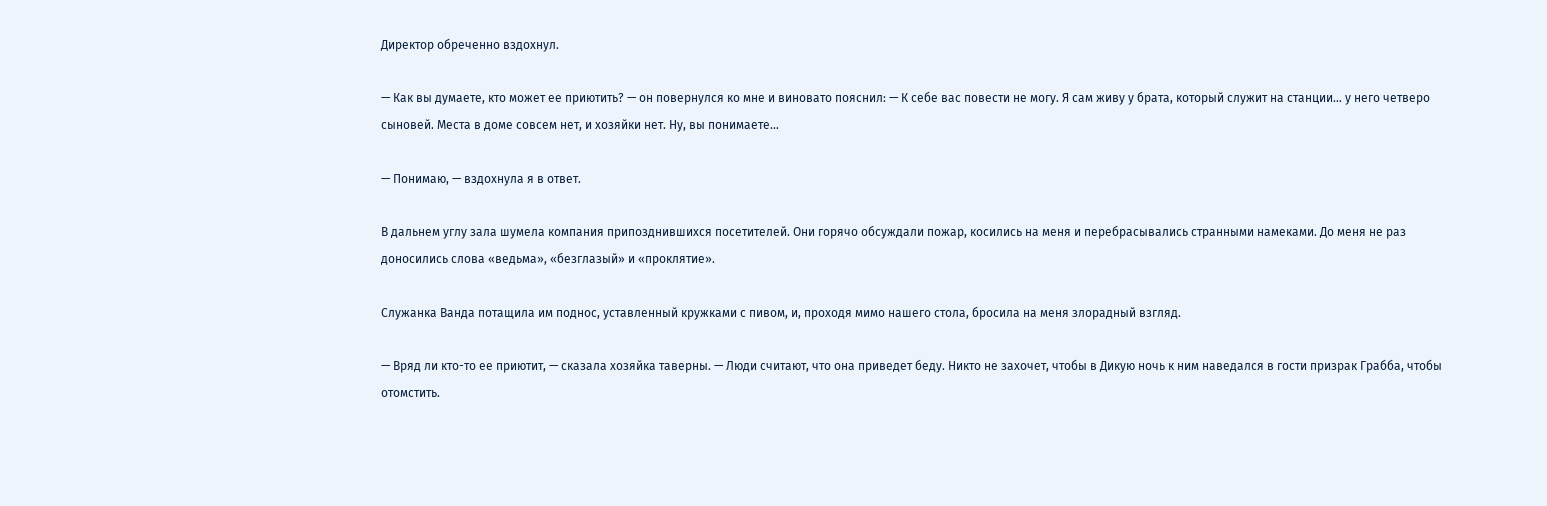Директор обреченно вздохнул.

— Как вы думаете, кто может ее приютить? — он повернулся ко мне и виновато пояснил: — К себе вас повести не могу. Я сам живу у брата, который служит на станции… у него четверо сыновей. Места в доме совсем нет, и хозяйки нет. Ну, вы понимаете…

— Понимаю, — вздохнула я в ответ.

В дальнем углу зала шумела компания припозднившихся посетителей. Они горячо обсуждали пожар, косились на меня и перебрасывались странными намеками. До меня не раз доносились слова «ведьма», «безглазый» и «проклятие».

Служанка Ванда потащила им поднос, уставленный кружками с пивом, и, проходя мимо нашего стола, бросила на меня злорадный взгляд.

— Вряд ли кто-то ее приютит, — сказала хозяйка таверны. — Люди считают, что она приведет беду. Никто не захочет, чтобы в Дикую ночь к ним наведался в гости призрак Грабба, чтобы отомстить.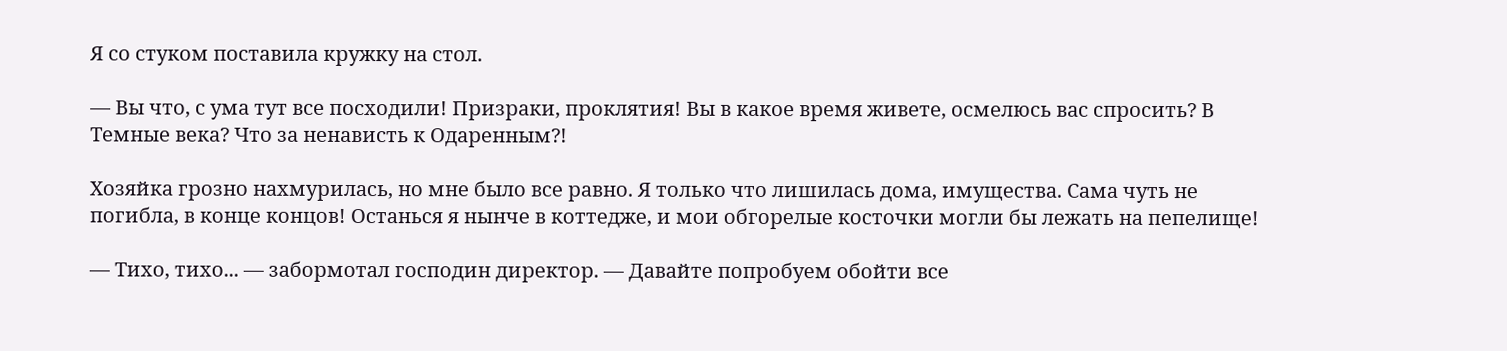Я со стуком поставила кружку на стол.

— Вы что, с ума тут все посходили! Призраки, проклятия! Вы в какое время живете, осмелюсь вас спросить? В Темные века? Что за ненависть к Одаренным?!

Хозяйка грозно нахмурилась, но мне было все равно. Я только что лишилась дома, имущества. Сама чуть не погибла, в конце концов! Останься я нынче в коттедже, и мои обгорелые косточки могли бы лежать на пепелище!

— Тихо, тихо... — забормотал господин директор. — Давайте попробуем обойти все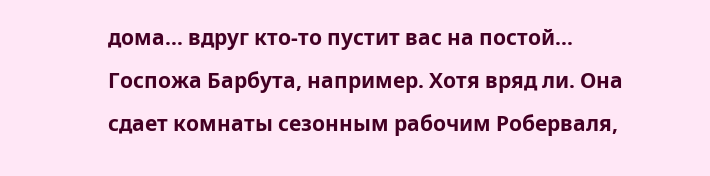дома… вдруг кто-то пустит вас на постой... Госпожа Барбута, например. Хотя вряд ли. Она сдает комнаты сезонным рабочим Роберваля,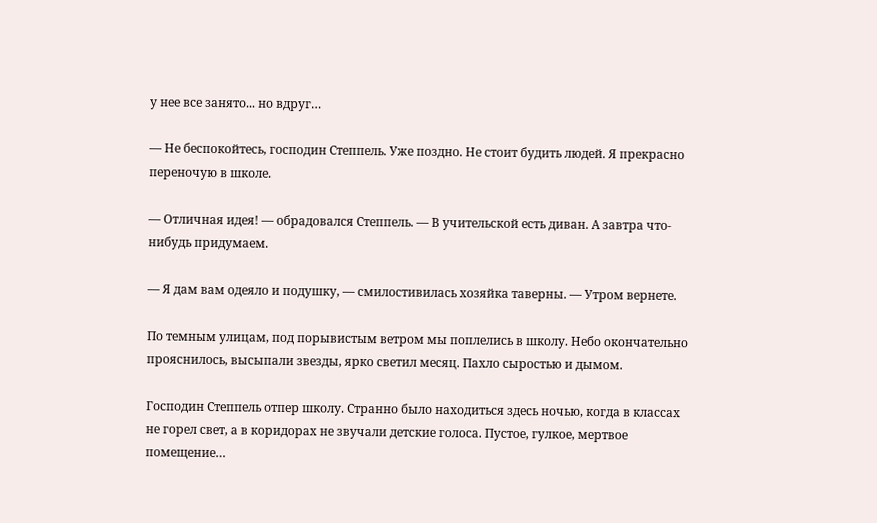у нее все занято... но вдруг…

— Не беспокойтесь, господин Степпель. Уже поздно. Не стоит будить людей. Я прекрасно переночую в школе.

— Отличная идея! — обрадовался Степпель. — В учительской есть диван. А завтра что-нибудь придумаем.

— Я дам вам одеяло и подушку, — смилостивилась хозяйка таверны. — Утром вернете.

По темным улицам, под порывистым ветром мы поплелись в школу. Небо окончательно прояснилось, высыпали звезды, ярко светил месяц. Пахло сыростью и дымом.

Господин Степпель отпер школу. Странно было находиться здесь ночью, когда в классах не горел свет, а в коридорах не звучали детские голоса. Пустое, гулкое, мертвое помещение…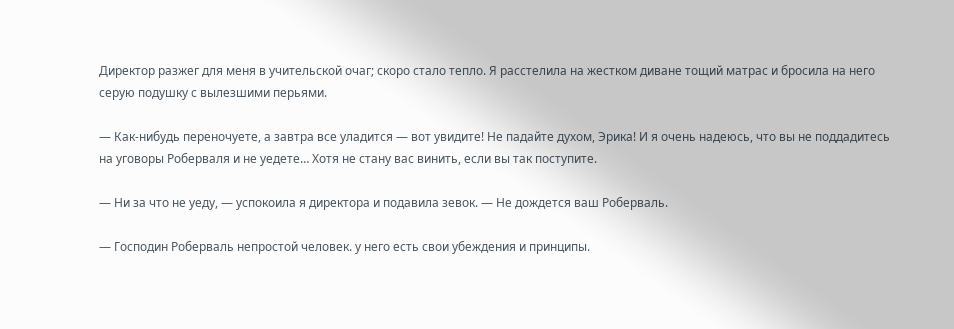Директор разжег для меня в учительской очаг; скоро стало тепло. Я расстелила на жестком диване тощий матрас и бросила на него серую подушку с вылезшими перьями.

— Как-нибудь переночуете, а завтра все уладится — вот увидите! Не падайте духом, Эрика! И я очень надеюсь, что вы не поддадитесь на уговоры Роберваля и не уедете… Хотя не стану вас винить, если вы так поступите.

— Ни за что не уеду, — успокоила я директора и подавила зевок. — Не дождется ваш Роберваль.

— Господин Роберваль непростой человек. у него есть свои убеждения и принципы.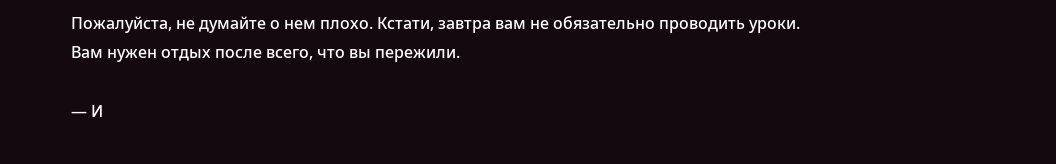Пожалуйста, не думайте о нем плохо. Кстати, завтра вам не обязательно проводить уроки. Вам нужен отдых после всего, что вы пережили.

— И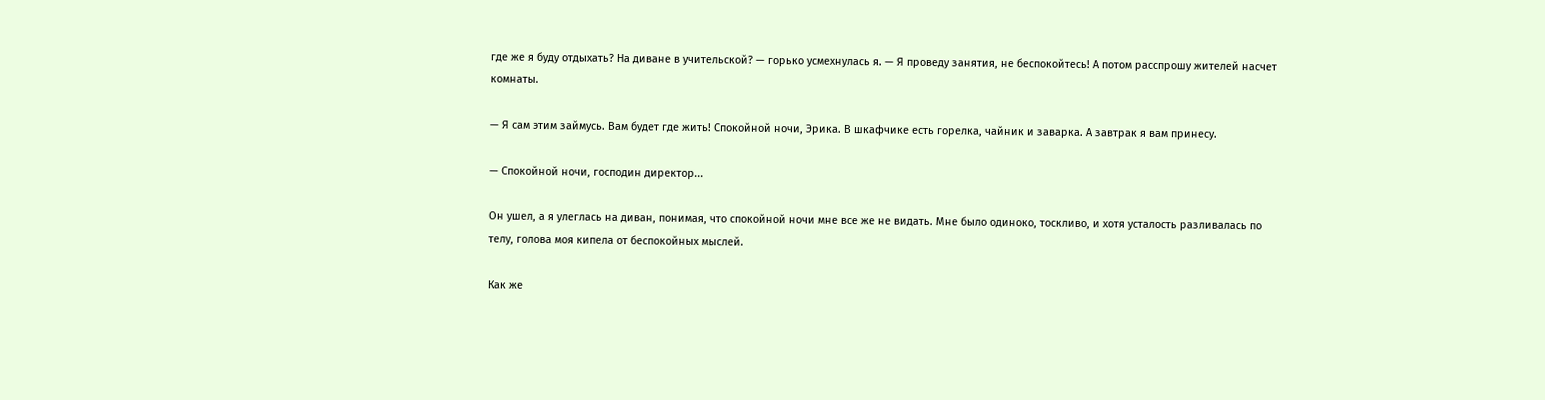где же я буду отдыхать? На диване в учительской? — горько усмехнулась я. — Я проведу занятия, не беспокойтесь! А потом расспрошу жителей насчет комнаты.

— Я сам этим займусь. Вам будет где жить! Спокойной ночи, Эрика. В шкафчике есть горелка, чайник и заварка. А завтрак я вам принесу.

— Спокойной ночи, господин директор...

Он ушел, а я улеглась на диван, понимая, что спокойной ночи мне все же не видать. Мне было одиноко, тоскливо, и хотя усталость разливалась по телу, голова моя кипела от беспокойных мыслей.

Как же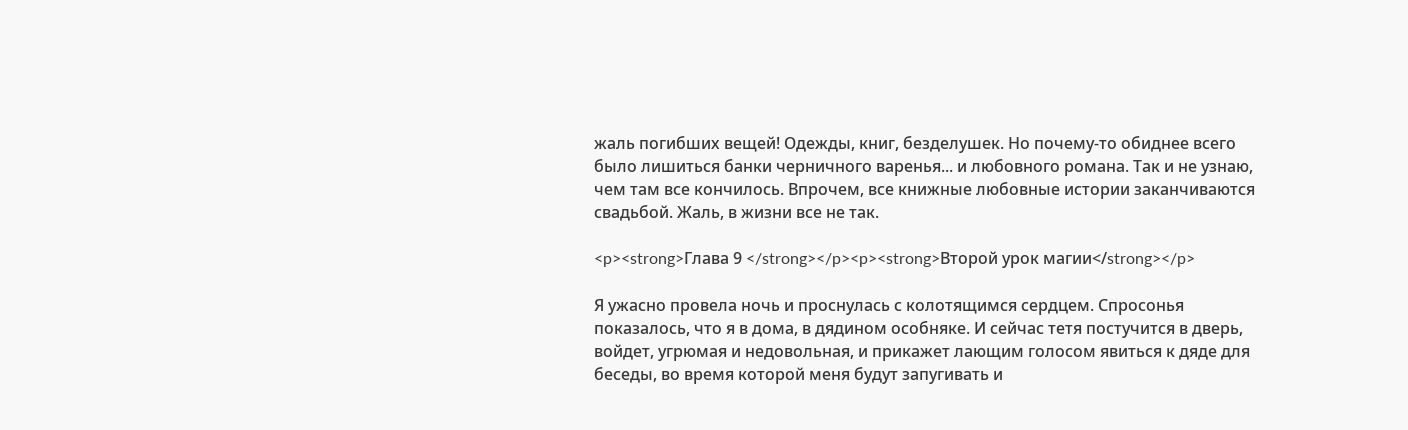жаль погибших вещей! Одежды, книг, безделушек. Но почему-то обиднее всего было лишиться банки черничного варенья... и любовного романа. Так и не узнаю, чем там все кончилось. Впрочем, все книжные любовные истории заканчиваются свадьбой. Жаль, в жизни все не так.

<p><strong>Глава 9 </strong></p><p><strong>Второй урок магии</strong></p>

Я ужасно провела ночь и проснулась с колотящимся сердцем. Спросонья показалось, что я в дома, в дядином особняке. И сейчас тетя постучится в дверь, войдет, угрюмая и недовольная, и прикажет лающим голосом явиться к дяде для беседы, во время которой меня будут запугивать и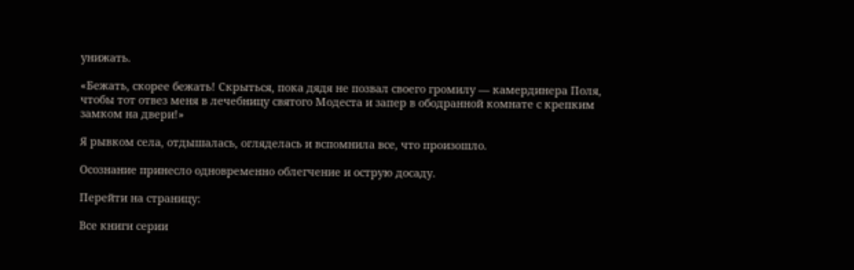унижать.

«Бежать, скорее бежать! Скрыться, пока дядя не позвал своего громилу — камердинера Поля, чтобы тот отвез меня в лечебницу святого Модеста и запер в ободранной комнате с крепким замком на двери!»

Я рывком села, отдышалась, огляделась и вспомнила все, что произошло.

Осознание принесло одновременно облегчение и острую досаду.

Перейти на страницу:

Все книги серии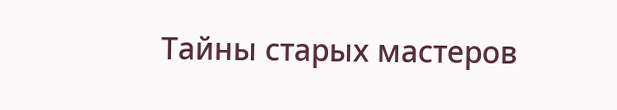Тайны старых мастеров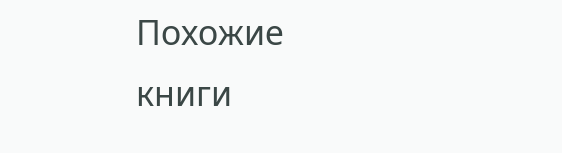Похожие книги